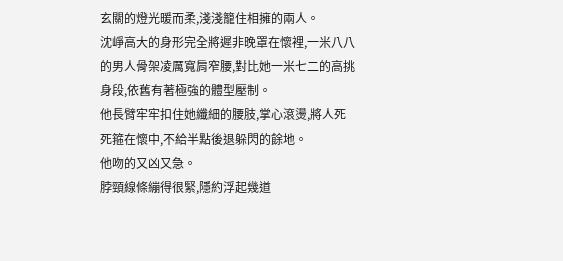玄關的燈光暖而柔,淺淺籠住相擁的兩人。
沈崢高大的身形完全將遲非晚罩在懷裡,一米八八的男人骨架凌厲寬肩窄腰,對比她一米七二的高挑身段,依舊有著極強的體型壓制。
他長臂牢牢扣住她纖細的腰肢,掌心滾燙,將人死死箍在懷中,不給半點後退躲閃的餘地。
他吻的又凶又急。
脖頸線條繃得很緊,隱約浮起幾道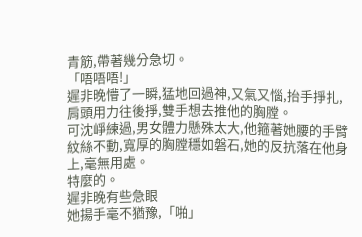青筋,帶著幾分急切。
「唔唔唔!」
遲非晚懵了一瞬,猛地回過神,又氣又惱,抬手掙扎,肩頭用力往後掙,雙手想去推他的胸膛。
可沈崢練過,男女體力懸殊太大,他箍著她腰的手臂紋絲不動,寬厚的胸膛穩如磐石,她的反抗落在他身上,毫無用處。
特麼的。
遲非晚有些急眼
她揚手毫不猶豫,「啪」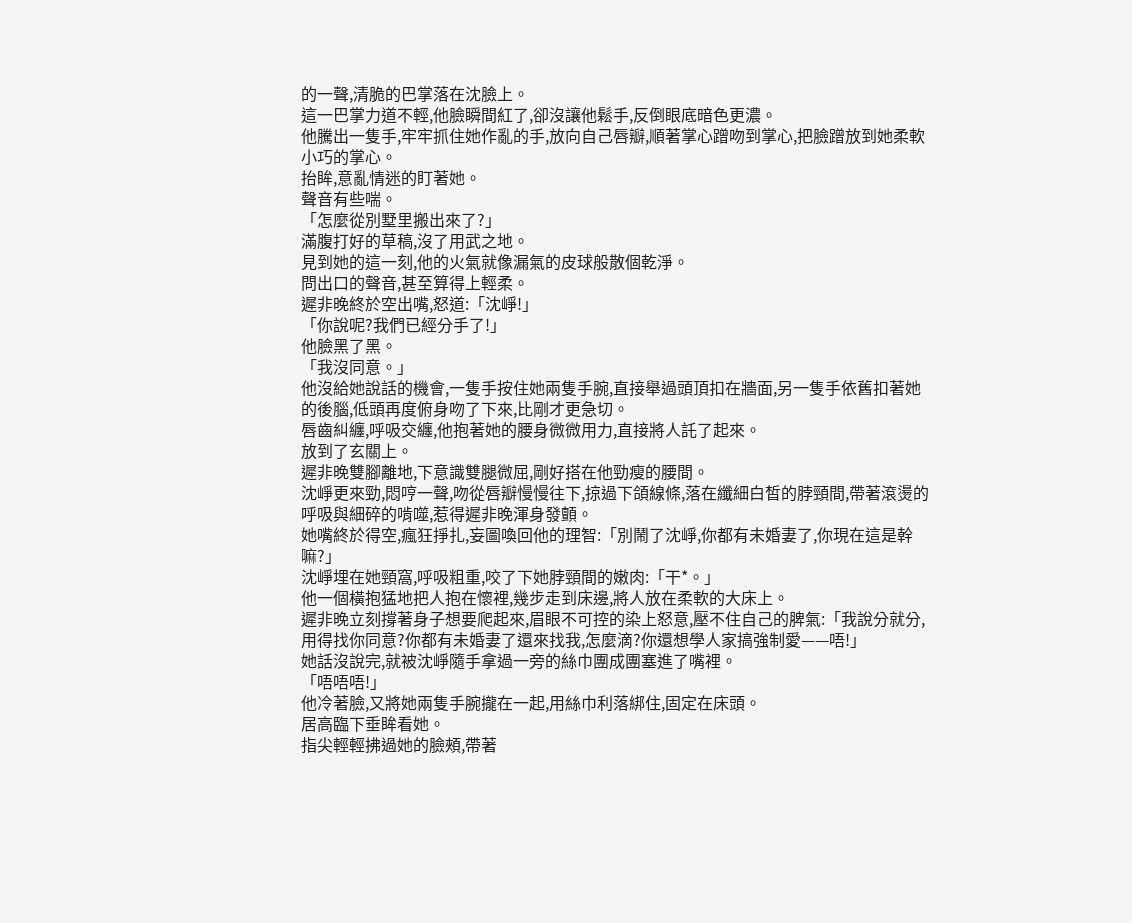的一聲,清脆的巴掌落在沈臉上。
這一巴掌力道不輕,他臉瞬間紅了,卻沒讓他鬆手,反倒眼底暗色更濃。
他騰出一隻手,牢牢抓住她作亂的手,放向自己唇瓣,順著掌心蹭吻到掌心,把臉蹭放到她柔軟小巧的掌心。
抬眸,意亂情迷的盯著她。
聲音有些喘。
「怎麼從別墅里搬出來了?」
滿腹打好的草稿,沒了用武之地。
見到她的這一刻,他的火氣就像漏氣的皮球般散個乾淨。
問出口的聲音,甚至算得上輕柔。
遲非晚終於空出嘴,怒道:「沈崢!」
「你說呢?我們已經分手了!」
他臉黑了黑。
「我沒同意。」
他沒給她說話的機會,一隻手按住她兩隻手腕,直接舉過頭頂扣在牆面,另一隻手依舊扣著她的後腦,低頭再度俯身吻了下來,比剛才更急切。
唇齒糾纏,呼吸交纏,他抱著她的腰身微微用力,直接將人託了起來。
放到了玄關上。
遲非晚雙腳離地,下意識雙腿微屈,剛好搭在他勁瘦的腰間。
沈崢更來勁,悶哼一聲,吻從唇瓣慢慢往下,掠過下頜線條,落在纖細白皙的脖頸間,帶著滾燙的呼吸與細碎的啃噬,惹得遲非晚渾身發顫。
她嘴終於得空,瘋狂掙扎,妄圖喚回他的理智:「別鬧了沈崢,你都有未婚妻了,你現在這是幹嘛?」
沈崢埋在她頸窩,呼吸粗重,咬了下她脖頸間的嫩肉:「干*。」
他一個橫抱猛地把人抱在懷裡,幾步走到床邊,將人放在柔軟的大床上。
遲非晚立刻撐著身子想要爬起來,眉眼不可控的染上怒意,壓不住自己的脾氣:「我說分就分,用得找你同意?你都有未婚妻了還來找我,怎麼滴?你還想學人家搞強制愛——唔!」
她話沒說完,就被沈崢隨手拿過一旁的絲巾團成團塞進了嘴裡。
「唔唔唔!」
他冷著臉,又將她兩隻手腕攏在一起,用絲巾利落綁住,固定在床頭。
居高臨下垂眸看她。
指尖輕輕拂過她的臉頰,帶著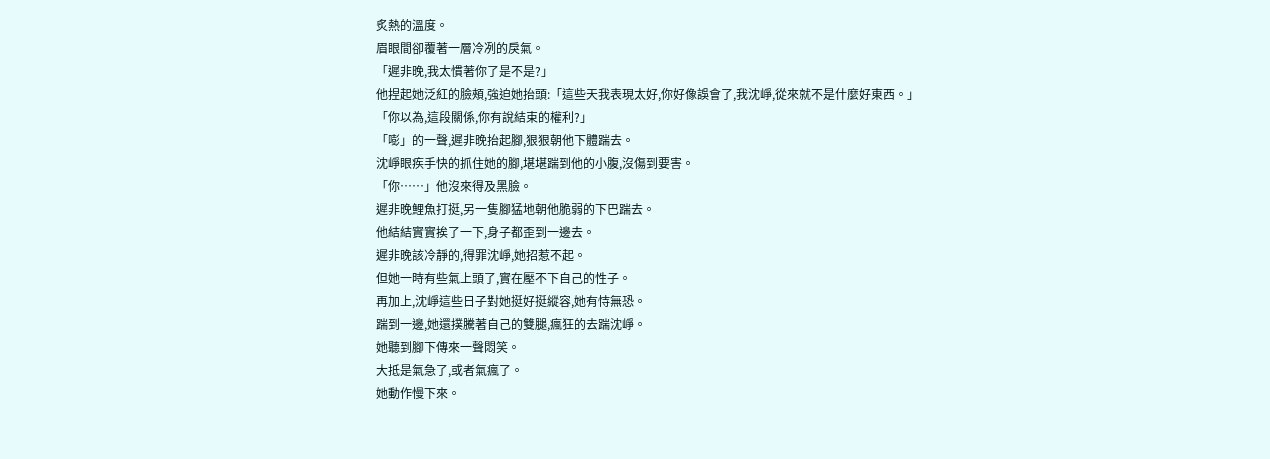炙熱的溫度。
眉眼間卻覆著一層冷冽的戾氣。
「遲非晚,我太慣著你了是不是?」
他捏起她泛紅的臉頰,強迫她抬頭:「這些天我表現太好,你好像誤會了,我沈崢,從來就不是什麼好東西。」
「你以為,這段關係,你有說結束的權利?」
「嘭」的一聲,遲非晚抬起腳,狠狠朝他下體踹去。
沈崢眼疾手快的抓住她的腳,堪堪踹到他的小腹,沒傷到要害。
「你……」他沒來得及黑臉。
遲非晚鯉魚打挺,另一隻腳猛地朝他脆弱的下巴踹去。
他結結實實挨了一下,身子都歪到一邊去。
遲非晚該冷靜的,得罪沈崢,她招惹不起。
但她一時有些氣上頭了,實在壓不下自己的性子。
再加上,沈崢這些日子對她挺好挺縱容,她有恃無恐。
踹到一邊,她還撲騰著自己的雙腿,瘋狂的去踹沈崢。
她聽到腳下傳來一聲悶笑。
大抵是氣急了,或者氣瘋了。
她動作慢下來。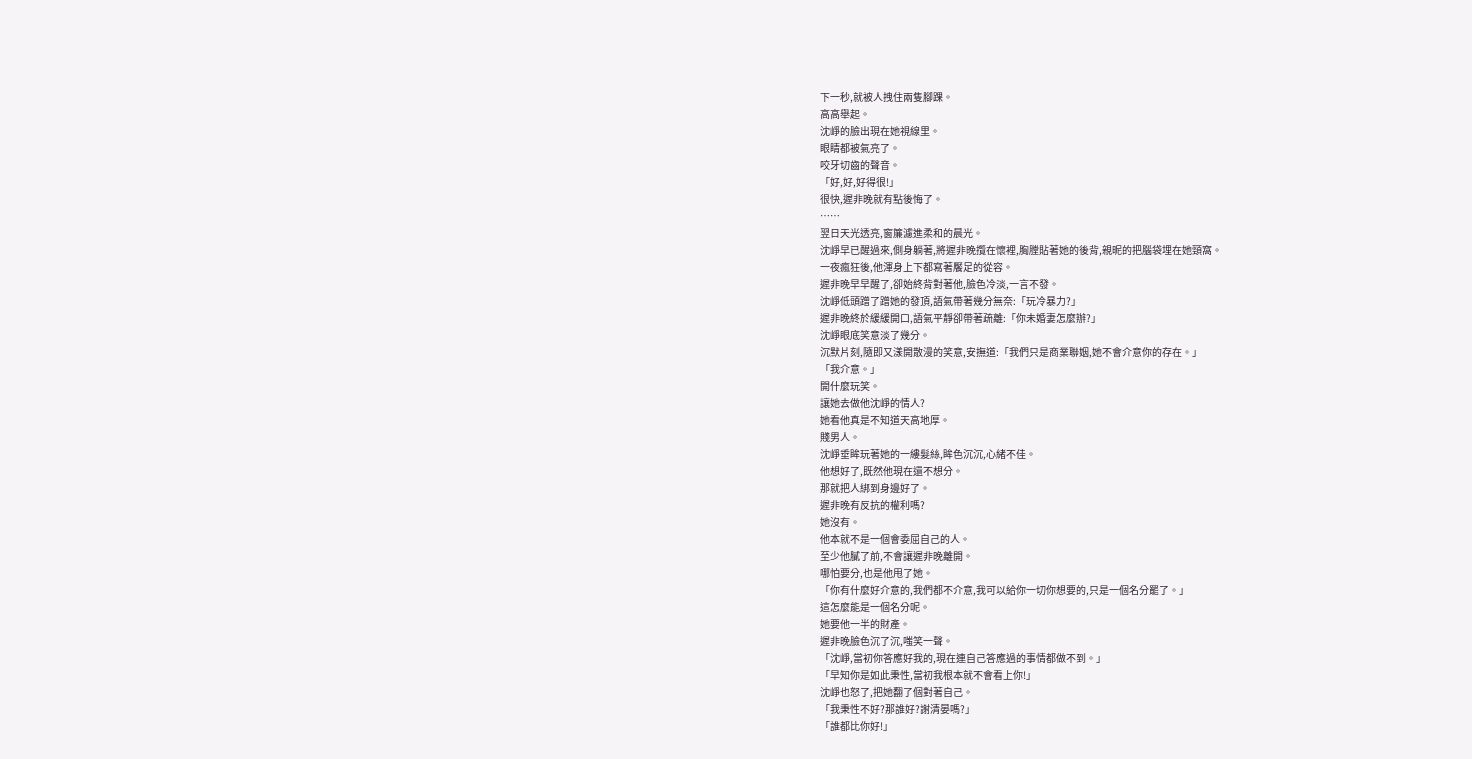下一秒,就被人拽住兩隻腳踝。
高高舉起。
沈崢的臉出現在她視線里。
眼睛都被氣亮了。
咬牙切齒的聲音。
「好,好,好得很!」
很快,遲非晚就有點後悔了。
……
翌日天光透亮,窗簾濾進柔和的晨光。
沈崢早已醒過來,側身躺著,將遲非晚攬在懷裡,胸膛貼著她的後背,親昵的把腦袋埋在她頸窩。
一夜瘋狂後,他渾身上下都寫著饜足的從容。
遲非晚早早醒了,卻始終背對著他,臉色冷淡,一言不發。
沈崢低頭蹭了蹭她的發頂,語氣帶著幾分無奈:「玩冷暴力?」
遲非晚終於緩緩開口,語氣平靜卻帶著疏離:「你未婚妻怎麼辦?」
沈崢眼底笑意淡了幾分。
沉默片刻,隨即又漾開散漫的笑意,安撫道:「我們只是商業聯姻,她不會介意你的存在。」
「我介意。」
開什麼玩笑。
讓她去做他沈崢的情人?
她看他真是不知道天高地厚。
賤男人。
沈崢垂眸玩著她的一縷髮絲,眸色沉沉,心緒不佳。
他想好了,既然他現在還不想分。
那就把人綁到身邊好了。
遲非晚有反抗的權利嗎?
她沒有。
他本就不是一個會委屈自己的人。
至少他膩了前,不會讓遲非晚離開。
哪怕要分,也是他甩了她。
「你有什麼好介意的,我們都不介意,我可以給你一切你想要的,只是一個名分罷了。」
這怎麼能是一個名分呢。
她要他一半的財產。
遲非晚臉色沉了沉,嗤笑一聲。
「沈崢,當初你答應好我的,現在連自己答應過的事情都做不到。」
「早知你是如此秉性,當初我根本就不會看上你!」
沈崢也怒了,把她翻了個對著自己。
「我秉性不好?那誰好?謝清晏嗎?」
「誰都比你好!」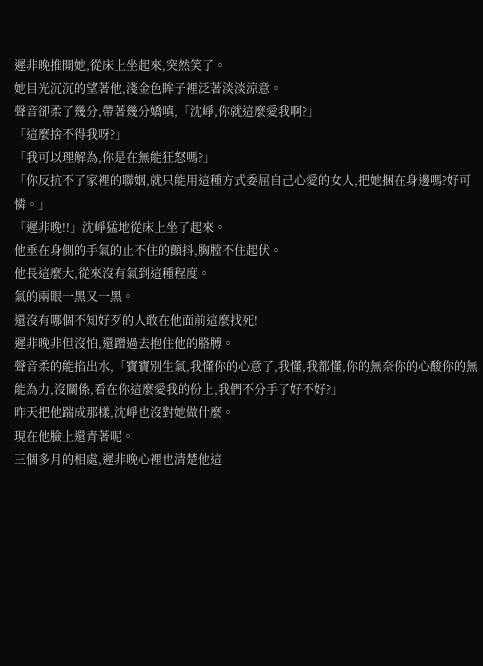遲非晚推開她,從床上坐起來,突然笑了。
她目光沉沉的望著他,淺金色眸子裡泛著淡淡涼意。
聲音卻柔了幾分,帶著幾分嬌嗔,「沈崢,你就這麼愛我啊?」
「這麼捨不得我呀?」
「我可以理解為,你是在無能狂怒嗎?」
「你反抗不了家裡的聯姻,就只能用這種方式委屈自己心愛的女人,把她捆在身邊嗎?好可憐。」
「遲非晚!!」沈崢猛地從床上坐了起來。
他垂在身側的手氣的止不住的顫抖,胸膛不住起伏。
他長這麼大,從來沒有氣到這種程度。
氣的兩眼一黑又一黑。
還沒有哪個不知好歹的人敢在他面前這麼找死!
遲非晚非但沒怕,還蹭過去抱住他的胳膊。
聲音柔的能掐出水,「寶寶別生氣,我懂你的心意了,我懂,我都懂,你的無奈你的心酸你的無能為力,沒關係,看在你這麼愛我的份上,我們不分手了好不好?」
昨天把他踹成那樣,沈崢也沒對她做什麼。
現在他臉上還青著呢。
三個多月的相處,遲非晚心裡也清楚他這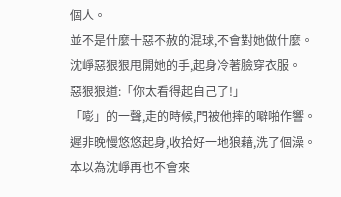個人。
並不是什麼十惡不赦的混球,不會對她做什麼。
沈崢惡狠狠甩開她的手,起身冷著臉穿衣服。
惡狠狠道:「你太看得起自己了!」
「嘭」的一聲,走的時候,門被他摔的噼啪作響。
遲非晚慢悠悠起身,收拾好一地狼藉,洗了個澡。
本以為沈崢再也不會來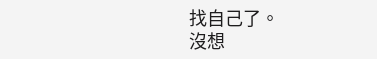找自己了。
沒想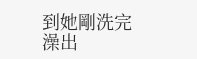到她剛洗完澡出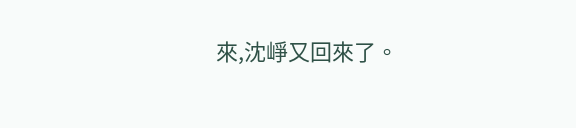來,沈崢又回來了。